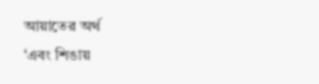আয়াতের অর্থ
‘এবং শিঙায়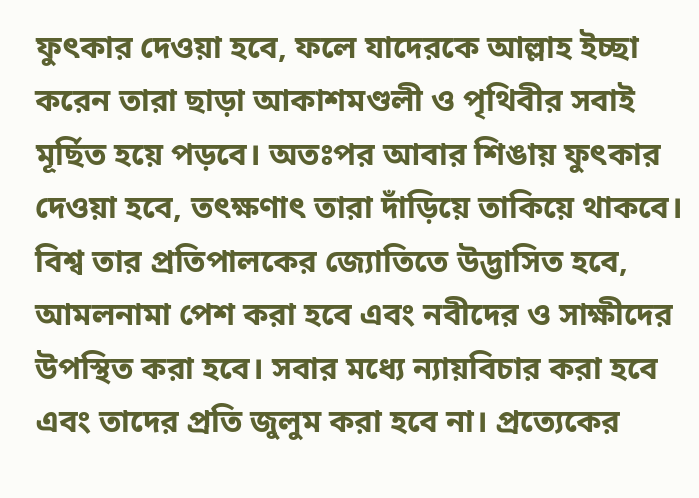ফুৎকার দেওয়া হবে, ফলে যাদেরকে আল্লাহ ইচ্ছা করেন তারা ছাড়া আকাশমণ্ডলী ও পৃথিবীর সবাই মূর্ছিত হয়ে পড়বে। অতঃপর আবার শিঙায় ফুৎকার দেওয়া হবে, তৎক্ষণাৎ তারা দাঁড়িয়ে তাকিয়ে থাকবে। বিশ্ব তার প্রতিপালকের জ্যোতিতে উদ্ভাসিত হবে, আমলনামা পেশ করা হবে এবং নবীদের ও সাক্ষীদের উপস্থিত করা হবে। সবার মধ্যে ন্যায়বিচার করা হবে এবং তাদের প্রতি জুলুম করা হবে না। প্রত্যেকের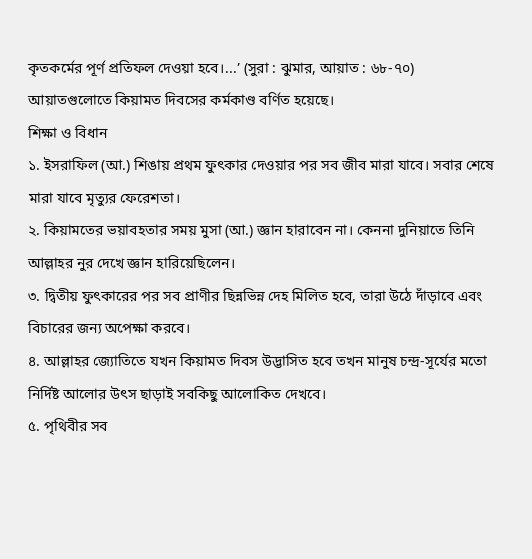কৃতকর্মের পূর্ণ প্রতিফল দেওয়া হবে।...’ (সুরা : ঝুমার, আয়াত : ৬৮-৭০)
আয়াতগুলোতে কিয়ামত দিবসের কর্মকাণ্ড বর্ণিত হয়েছে।
শিক্ষা ও বিধান
১. ইসরাফিল (আ.) শিঙায় প্রথম ফুৎকার দেওয়ার পর সব জীব মারা যাবে। সবার শেষে মারা যাবে মৃত্যুর ফেরেশতা।
২. কিয়ামতের ভয়াবহতার সময় মুসা (আ.) জ্ঞান হারাবেন না। কেননা দুনিয়াতে তিনি আল্লাহর নুর দেখে জ্ঞান হারিয়েছিলেন।
৩. দ্বিতীয় ফুৎকারের পর সব প্রাণীর ছিন্নভিন্ন দেহ মিলিত হবে, তারা উঠে দাঁড়াবে এবং বিচারের জন্য অপেক্ষা করবে।
৪. আল্লাহর জ্যোতিতে যখন কিয়ামত দিবস উদ্ভাসিত হবে তখন মানুষ চন্দ্র-সূর্যের মতো নির্দিষ্ট আলোর উৎস ছাড়াই সবকিছু আলোকিত দেখবে।
৫. পৃথিবীর সব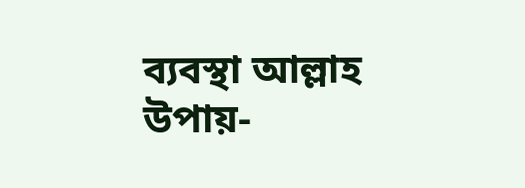ব্যবস্থা আল্লাহ উপায়-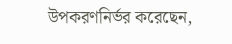উপকরণনির্ভর করেছেন,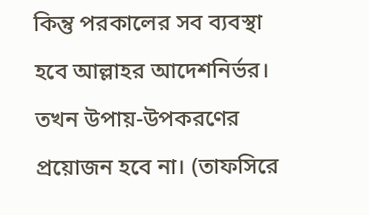কিন্তু পরকালের সব ব্যবস্থা হবে আল্লাহর আদেশনির্ভর। তখন উপায়-উপকরণের প্রয়োজন হবে না। (তাফসিরে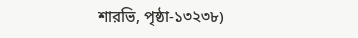শারভি, পৃষ্ঠা-১৩২৩৮)